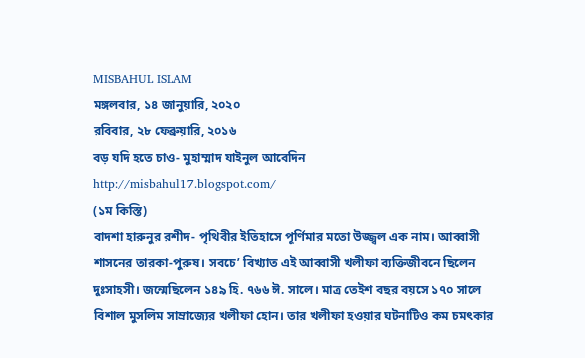MISBAHUL ISLAM
মঙ্গলবার, ১৪ জানুয়ারি, ২০২০
রবিবার, ২৮ ফেব্রুয়ারি, ২০১৬
বড় যদি হতে চাও- মুহাম্মাদ যাইনুল আবেদিন
http://misbahul17.blogspot.com/
(১ম কিস্তি)
বাদশা হারুনুর রশীদ- পৃথিবীর ইতিহাসে পূর্ণিমার মতো উজ্জ্বল এক নাম। আব্বাসী শাসনের তারকা-পুরুষ। সবচে’ বিখ্যাত এই আব্বাসী খলীফা ব্যক্তিজীবনে ছিলেন দুঃসাহসী। জন্মেছিলেন ১৪৯ হি. ৭৬৬ ঈ. সালে। মাত্র তেইশ বছর বয়সে ১৭০ সালে বিশাল মুসলিম সাম্রাজ্যের খলীফা হোন। তার খলীফা হওয়ার ঘটনাটিও কম চমৎকার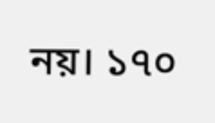নয়। ১৭০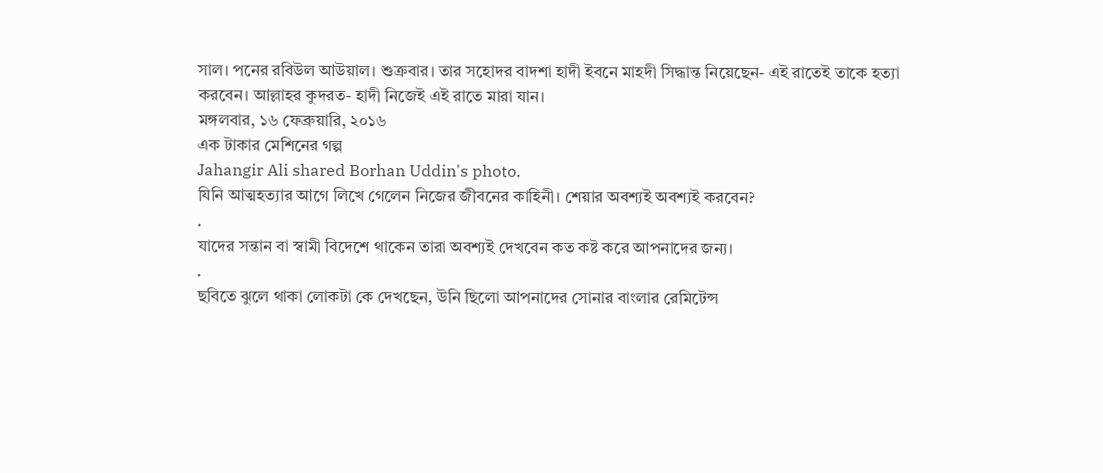সাল। পনের রবিউল আউয়াল। শুক্রবার। তার সহোদর বাদশা হাদী ইবনে মাহদী সিদ্ধান্ত নিয়েছেন- এই রাতেই তাকে হত্যা করবেন। আল্লাহর কুদরত- হাদী নিজেই এই রাতে মারা যান।
মঙ্গলবার, ১৬ ফেব্রুয়ারি, ২০১৬
এক টাকার মেশিনের গল্প
Jahangir Ali shared Borhan Uddin's photo.
যিনি আত্মহত্যার আগে লিখে গেলেন নিজের জীবনের কাহিনী। শেয়ার অবশ্যই অবশ্যই করবেন?
.
যাদের সন্তান বা স্বামী বিদেশে থাকেন তারা অবশ্যই দেখবেন কত কষ্ট করে আপনাদের জন্য।
.
ছবিতে ঝুলে থাকা লোকটা কে দেখছেন, উনি ছিলো আপনাদের সোনার বাংলার রেমিটেন্স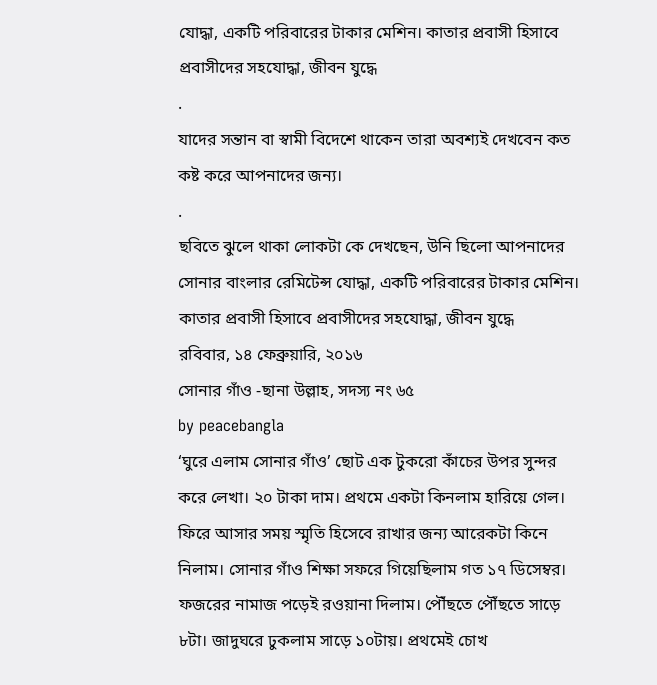যোদ্ধা, একটি পরিবারের টাকার মেশিন। কাতার প্রবাসী হিসাবে প্রবাসীদের সহযোদ্ধা, জীবন যুদ্ধে
.
যাদের সন্তান বা স্বামী বিদেশে থাকেন তারা অবশ্যই দেখবেন কত কষ্ট করে আপনাদের জন্য।
.
ছবিতে ঝুলে থাকা লোকটা কে দেখছেন, উনি ছিলো আপনাদের সোনার বাংলার রেমিটেন্স যোদ্ধা, একটি পরিবারের টাকার মেশিন। কাতার প্রবাসী হিসাবে প্রবাসীদের সহযোদ্ধা, জীবন যুদ্ধে
রবিবার, ১৪ ফেব্রুয়ারি, ২০১৬
সোনার গাঁও -ছানা উল্লাহ, সদস্য নং ৬৫
by peacebangla
‘ঘুরে এলাম সোনার গাঁও’ ছোট এক টুকরো কাঁচের উপর সুন্দর করে লেখা। ২০ টাকা দাম। প্রথমে একটা কিনলাম হারিয়ে গেল। ফিরে আসার সময় স্মৃতি হিসেবে রাখার জন্য আরেকটা কিনে নিলাম। সোনার গাঁও শিক্ষা সফরে গিয়েছিলাম গত ১৭ ডিসেম্বর।
ফজরের নামাজ পড়েই রওয়ানা দিলাম। পৌঁছতে পৌঁছতে সাড়ে ৮টা। জাদুঘরে ঢুকলাম সাড়ে ১০টায়। প্রথমেই চোখ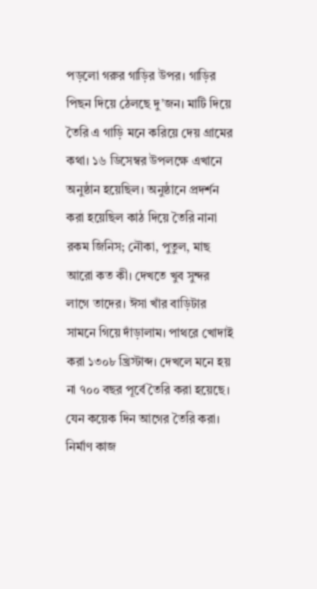পড়লো গরুর গাড়ির উপর। গাড়ির পিছন দিয়ে ঠেলছে দু’জন। মাটি দিয়ে তৈরি এ গাড়ি মনে করিয়ে দেয় গ্রামের কথা। ১৬ ডিসেম্বর উপলক্ষে এখানে অনুষ্ঠান হয়েছিল। অনুষ্ঠানে প্রদর্শন করা হয়েছিল কাঠ দিয়ে তৈরি নানা রকম জিনিস; নৌকা, পুতুল, মাছ আরো কত কী। দেখতে খুব সুন্দর লাগে তাদের। ঈসা খাঁর বাড়িটার সামনে গিয়ে দাঁড়ালাম। পাথরে খোদাই করা ১৩০৮ খ্রিস্টাব্দ। দেখলে মনে হয় না ৭০০ বছর পূর্বে তৈরি করা হয়েছে। যেন কয়েক দিন আগের তৈরি করা। নির্মাণ কাজ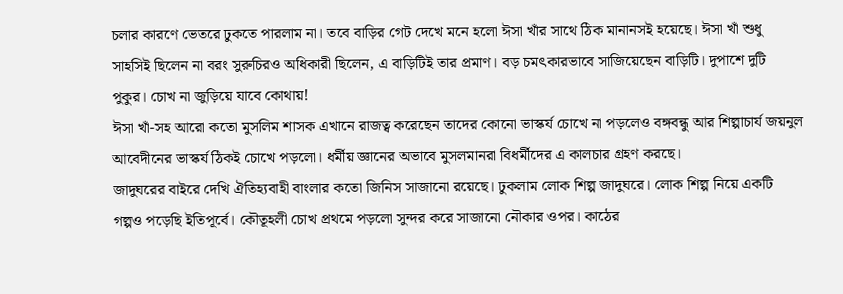চলার কারণে ভেতরে ঢুকতে পারলাম না। তবে বাড়ির গেট দেখে মনে হলো ঈসা খাঁর সাথে ঠিক মানানসই হয়েছে। ঈসা খাঁ শুধু সাহসিই ছিলেন না বরং সুরুচিরও অধিকারী ছিলেন, এ বাড়িটিই তার প্রমাণ। বড় চমৎকারভাবে সাজিয়েছেন বাড়িটি। দুপাশে দুটি পুকুর। চোখ না জুড়িয়ে যাবে কোথায়!
ঈসা খাঁ-সহ আরো কতো মুসলিম শাসক এখানে রাজত্ব করেছেন তাদের কোনো ভাস্কর্য চোখে না পড়লেও বঙ্গবন্ধু আর শিল্পাচার্য জয়নুল আবেদীনের ভাস্কর্য ঠিকই চোখে পড়লো। ধর্মীয় জ্ঞানের অভাবে মুসলমানরা বিধর্মীদের এ কালচার গ্রহণ করছে।
জাদুঘরের বাইরে দেখি ঐতিহ্যবাহী বাংলার কতো জিনিস সাজানো রয়েছে। ঢুকলাম লোক শিল্প জাদুঘরে। লোক শিল্প নিয়ে একটি গল্পও পড়েছি ইতিপূর্বে। কৌতূহলী চোখ প্রথমে পড়লো সুন্দর করে সাজানো নৌকার ওপর। কাঠের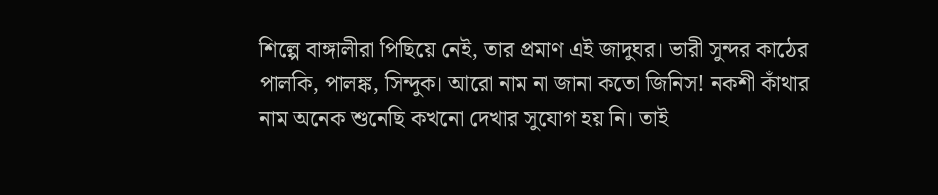শিল্পে বাঙ্গালীরা পিছিয়ে নেই, তার প্রমাণ এই জাদুঘর। ভারী সুন্দর কাঠের পালকি, পালঙ্ক, সিন্দুক। আরো নাম না জানা কতো জিনিস! নকশী কাঁথার নাম অনেক শুনেছি কখনো দেখার সুযোগ হয় নি। তাই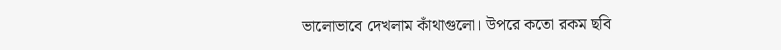ভালোভাবে দেখলাম কাঁথাগুলো। উপরে কতো রকম ছবি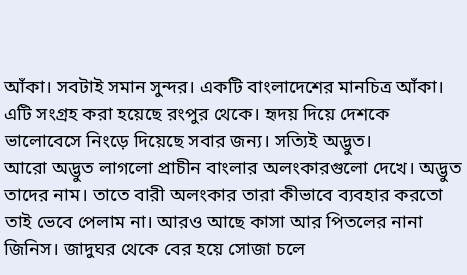আঁকা। সবটাই সমান সুন্দর। একটি বাংলাদেশের মানচিত্র আঁকা। এটি সংগ্রহ করা হয়েছে রংপুর থেকে। হৃদয় দিয়ে দেশকে ভালোবেসে নিংড়ে দিয়েছে সবার জন্য। সত্যিই অদ্ভুত।
আরো অদ্ভুত লাগলো প্রাচীন বাংলার অলংকারগুলো দেখে। অদ্ভুত তাদের নাম। তাতে বারী অলংকার তারা কীভাবে ব্যবহার করতো তাই ভেবে পেলাম না। আরও আছে কাসা আর পিতলের নানা জিনিস। জাদুঘর থেকে বের হয়ে সোজা চলে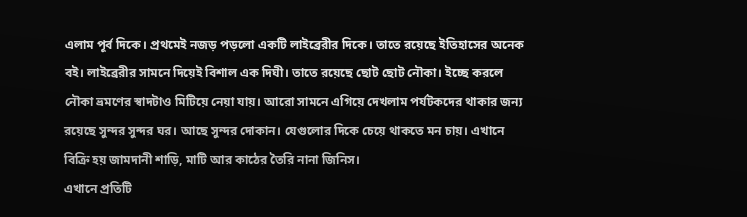এলাম পূর্ব দিকে। প্রথমেই নজড় পড়লো একটি লাইব্রেরীর দিকে। তাতে রয়েছে ইতিহাসের অনেক বই। লাইব্রেরীর সামনে দিয়েই বিশাল এক দিঘী। তাতে রয়েছে ছোট ছোট নৌকা। ইচ্ছে করলে নৌকা ভ্রমণের স্বাদটাও মিটিয়ে নেয়া যায়। আরো সামনে এগিয়ে দেখলাম পর্যটকদের থাকার জন্য রয়েছে সুন্দর সুন্দর ঘর। আছে সুন্দর দোকান। যেগুলোর দিকে চেয়ে থাকতে মন চায়। এখানে বিক্রি হয় জামদানী শাড়ি, মাটি আর কাঠের তৈরি নানা জিনিস।
এখানে প্রতিটি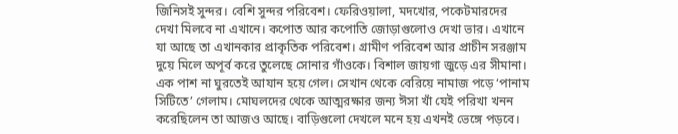জিনিসই সুন্দর। বেশি সুন্দর পরিবেশ। ফেরিওয়ালা, মদখোর, পকেটমারদের দেখা মিলবে না এখানে। কপোত আর কপোতি জোড়াগুলোও দেখা ভার। এখানে যা আছে তা এখানকার প্রাকৃতিক পরিবেশ। গ্রামীণ পরিবেশ আর প্রাচীন সরঞ্জাম দুয়ে মিলে অপূর্ব করে তুলেছে সোনার গাঁওকে। বিশাল জায়গা জুড়ে এর সীমানা। এক পাশ না ঘুরতেই আযান হয়ে গেল। সেখান থেকে বেরিয়ে নামাজ পড়ে ‘পানাম সিটিতে’ গেলাম। মোঘলদের থেকে আত্মরক্ষার জন্য ঈসা খাঁ যেই পরিখা খনন করেছিলেন তা আজও আছে। বাড়িগুলো দেখলে মনে হয় এখনই ভেঙ্গে পড়বে।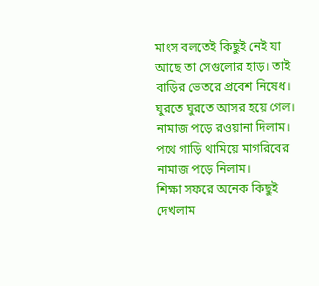মাংস বলতেই কিছুই নেই যা আছে তা সেগুলোর হাড়। তাই বাড়ির ভেতরে প্রবেশ নিষেধ। ঘুরতে ঘুরতে আসর হয়ে গেল। নামাজ পড়ে রওয়ানা দিলাম। পথে গাড়ি থামিয়ে মাগরিবের নামাজ পড়ে নিলাম।
শিক্ষা সফরে অনেক কিছুই দেখলাম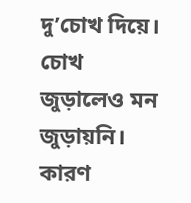দু’চোখ দিয়ে। চোখ জুড়ালেও মন জুড়ায়নি। কারণ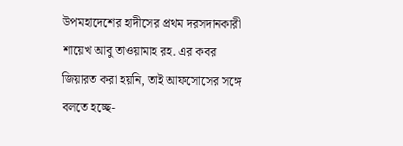উপমহাদেশের হাদীসের প্রথম দরসদানকারী শায়েখ আবু তাওয়ামাহ রহ. এর কবর জিয়ারত করা হয়নি, তাই আফসোসের সঙ্গে বলতে হচ্ছে-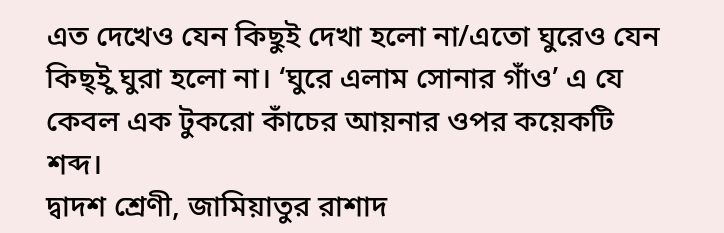এত দেখেও যেন কিছুই দেখা হলো না/এতো ঘুরেও যেন কিছ্ইু ঘুরা হলো না। ‘ঘুরে এলাম সোনার গাঁও’ এ যে কেবল এক টুকরো কাঁচের আয়নার ওপর কয়েকটি শব্দ।
দ্বাদশ শ্রেণী, জামিয়াতুর রাশাদ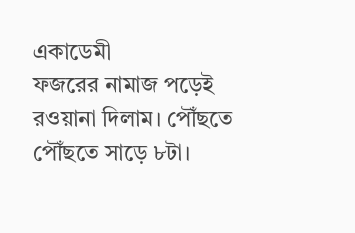একাডেমী
ফজরের নামাজ পড়েই রওয়ানা দিলাম। পৌঁছতে পৌঁছতে সাড়ে ৮টা।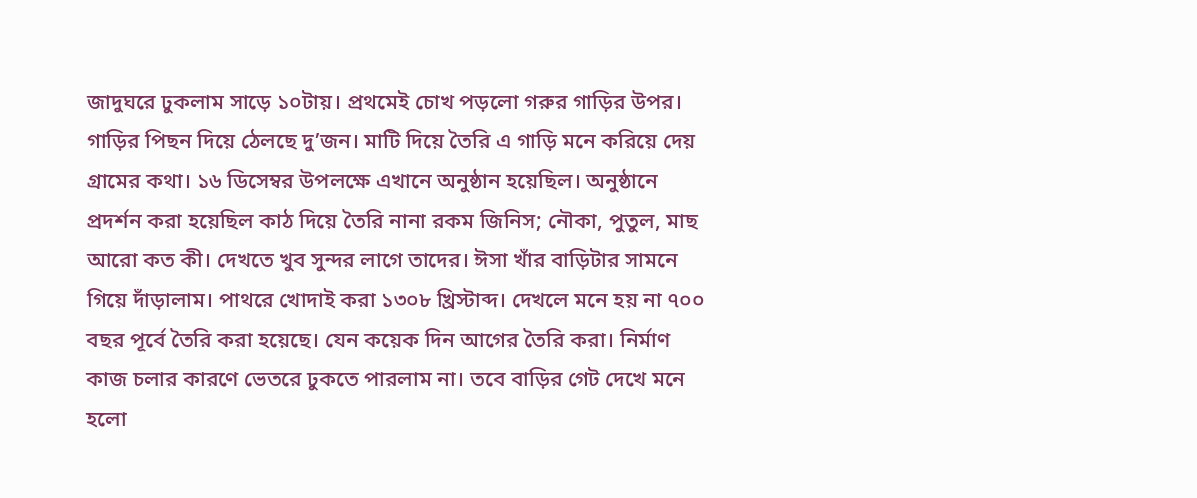জাদুঘরে ঢুকলাম সাড়ে ১০টায়। প্রথমেই চোখ পড়লো গরুর গাড়ির উপর। গাড়ির পিছন দিয়ে ঠেলছে দু’জন। মাটি দিয়ে তৈরি এ গাড়ি মনে করিয়ে দেয় গ্রামের কথা। ১৬ ডিসেম্বর উপলক্ষে এখানে অনুষ্ঠান হয়েছিল। অনুষ্ঠানে প্রদর্শন করা হয়েছিল কাঠ দিয়ে তৈরি নানা রকম জিনিস; নৌকা, পুতুল, মাছ আরো কত কী। দেখতে খুব সুন্দর লাগে তাদের। ঈসা খাঁর বাড়িটার সামনে গিয়ে দাঁড়ালাম। পাথরে খোদাই করা ১৩০৮ খ্রিস্টাব্দ। দেখলে মনে হয় না ৭০০ বছর পূর্বে তৈরি করা হয়েছে। যেন কয়েক দিন আগের তৈরি করা। নির্মাণ কাজ চলার কারণে ভেতরে ঢুকতে পারলাম না। তবে বাড়ির গেট দেখে মনে হলো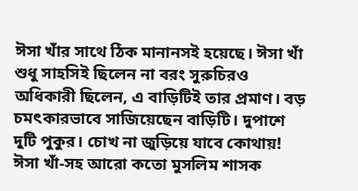ঈসা খাঁর সাথে ঠিক মানানসই হয়েছে। ঈসা খাঁ শুধু সাহসিই ছিলেন না বরং সুরুচিরও অধিকারী ছিলেন, এ বাড়িটিই তার প্রমাণ। বড় চমৎকারভাবে সাজিয়েছেন বাড়িটি। দুপাশে দুটি পুকুর। চোখ না জুড়িয়ে যাবে কোথায়!
ঈসা খাঁ-সহ আরো কতো মুসলিম শাসক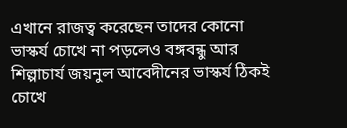এখানে রাজত্ব করেছেন তাদের কোনো ভাস্কর্য চোখে না পড়লেও বঙ্গবন্ধু আর শিল্পাচার্য জয়নুল আবেদীনের ভাস্কর্য ঠিকই চোখে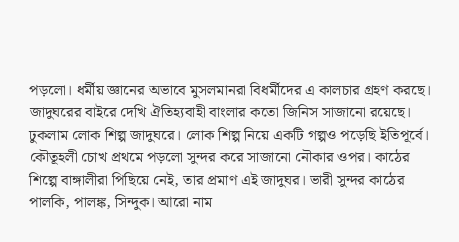পড়লো। ধর্মীয় জ্ঞানের অভাবে মুসলমানরা বিধর্মীদের এ কালচার গ্রহণ করছে।
জাদুঘরের বাইরে দেখি ঐতিহ্যবাহী বাংলার কতো জিনিস সাজানো রয়েছে। ঢুকলাম লোক শিল্প জাদুঘরে। লোক শিল্প নিয়ে একটি গল্পও পড়েছি ইতিপূর্বে। কৌতূহলী চোখ প্রথমে পড়লো সুন্দর করে সাজানো নৌকার ওপর। কাঠের শিল্পে বাঙ্গালীরা পিছিয়ে নেই, তার প্রমাণ এই জাদুঘর। ভারী সুন্দর কাঠের পালকি, পালঙ্ক, সিন্দুক। আরো নাম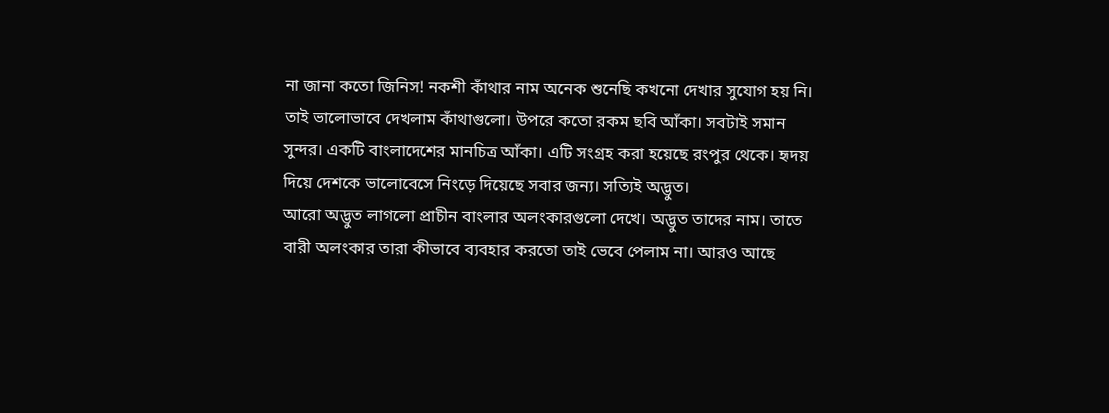না জানা কতো জিনিস! নকশী কাঁথার নাম অনেক শুনেছি কখনো দেখার সুযোগ হয় নি। তাই ভালোভাবে দেখলাম কাঁথাগুলো। উপরে কতো রকম ছবি আঁকা। সবটাই সমান সুন্দর। একটি বাংলাদেশের মানচিত্র আঁকা। এটি সংগ্রহ করা হয়েছে রংপুর থেকে। হৃদয় দিয়ে দেশকে ভালোবেসে নিংড়ে দিয়েছে সবার জন্য। সত্যিই অদ্ভুত।
আরো অদ্ভুত লাগলো প্রাচীন বাংলার অলংকারগুলো দেখে। অদ্ভুত তাদের নাম। তাতে বারী অলংকার তারা কীভাবে ব্যবহার করতো তাই ভেবে পেলাম না। আরও আছে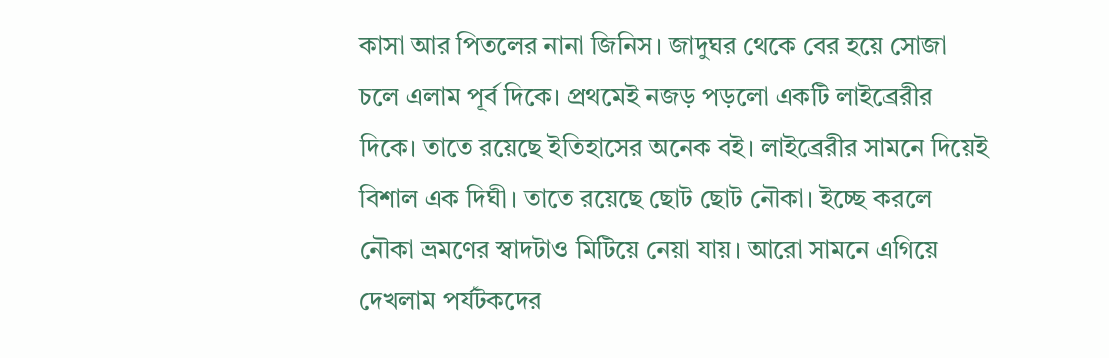কাসা আর পিতলের নানা জিনিস। জাদুঘর থেকে বের হয়ে সোজা চলে এলাম পূর্ব দিকে। প্রথমেই নজড় পড়লো একটি লাইব্রেরীর দিকে। তাতে রয়েছে ইতিহাসের অনেক বই। লাইব্রেরীর সামনে দিয়েই বিশাল এক দিঘী। তাতে রয়েছে ছোট ছোট নৌকা। ইচ্ছে করলে নৌকা ভ্রমণের স্বাদটাও মিটিয়ে নেয়া যায়। আরো সামনে এগিয়ে দেখলাম পর্যটকদের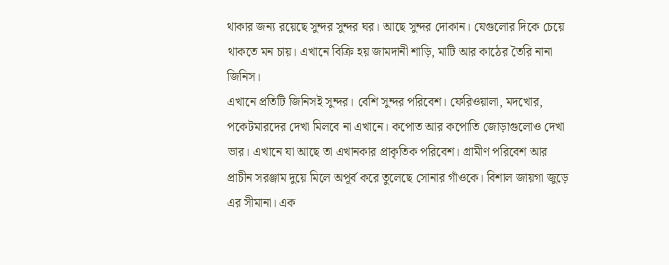থাকার জন্য রয়েছে সুন্দর সুন্দর ঘর। আছে সুন্দর দোকান। যেগুলোর দিকে চেয়ে থাকতে মন চায়। এখানে বিক্রি হয় জামদানী শাড়ি, মাটি আর কাঠের তৈরি নানা জিনিস।
এখানে প্রতিটি জিনিসই সুন্দর। বেশি সুন্দর পরিবেশ। ফেরিওয়ালা, মদখোর, পকেটমারদের দেখা মিলবে না এখানে। কপোত আর কপোতি জোড়াগুলোও দেখা ভার। এখানে যা আছে তা এখানকার প্রাকৃতিক পরিবেশ। গ্রামীণ পরিবেশ আর প্রাচীন সরঞ্জাম দুয়ে মিলে অপূর্ব করে তুলেছে সোনার গাঁওকে। বিশাল জায়গা জুড়ে এর সীমানা। এক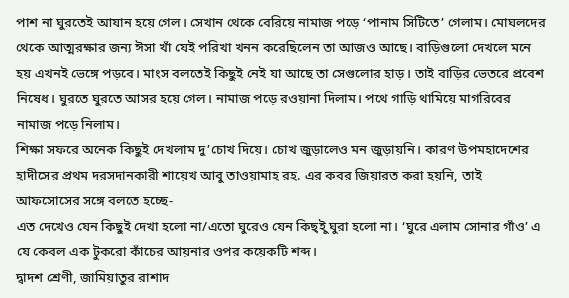পাশ না ঘুরতেই আযান হয়ে গেল। সেখান থেকে বেরিয়ে নামাজ পড়ে ‘পানাম সিটিতে’ গেলাম। মোঘলদের থেকে আত্মরক্ষার জন্য ঈসা খাঁ যেই পরিখা খনন করেছিলেন তা আজও আছে। বাড়িগুলো দেখলে মনে হয় এখনই ভেঙ্গে পড়বে। মাংস বলতেই কিছুই নেই যা আছে তা সেগুলোর হাড়। তাই বাড়ির ভেতরে প্রবেশ নিষেধ। ঘুরতে ঘুরতে আসর হয়ে গেল। নামাজ পড়ে রওয়ানা দিলাম। পথে গাড়ি থামিয়ে মাগরিবের নামাজ পড়ে নিলাম।
শিক্ষা সফরে অনেক কিছুই দেখলাম দু’চোখ দিয়ে। চোখ জুড়ালেও মন জুড়ায়নি। কারণ উপমহাদেশের হাদীসের প্রথম দরসদানকারী শায়েখ আবু তাওয়ামাহ রহ. এর কবর জিয়ারত করা হয়নি, তাই আফসোসের সঙ্গে বলতে হচ্ছে-
এত দেখেও যেন কিছুই দেখা হলো না/এতো ঘুরেও যেন কিছ্ইু ঘুরা হলো না। ‘ঘুরে এলাম সোনার গাঁও’ এ যে কেবল এক টুকরো কাঁচের আয়নার ওপর কয়েকটি শব্দ।
দ্বাদশ শ্রেণী, জামিয়াতুর রাশাদ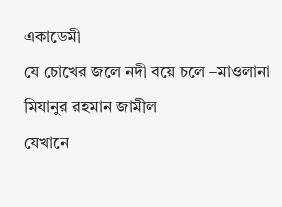একাডেমী
যে চোখের জলে নদী বয়ে চলে –মাওলানা মিযানুর রহমান জামীল
যেখানে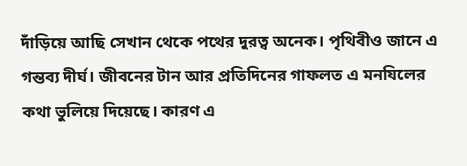দাঁড়িয়ে আছি সেখান থেকে পথের দুরত্ব অনেক। পৃথিবীও জানে এ গন্তব্য দীর্ঘ। জীবনের টান আর প্রতিদিনের গাফলত এ মনযিলের কথা ভুলিয়ে দিয়েছে। কারণ এ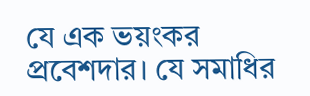যে এক ভয়ংকর প্রবেশদার। যে সমাধির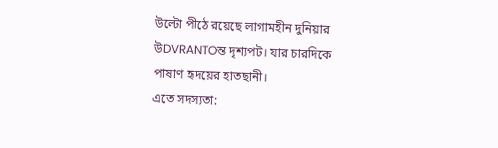উল্টো পীঠে রয়েছে লাগামহীন দুনিয়ার উDVRANTOন্ত দৃশ্যপট। যার চারদিকে পাষাণ হৃদয়ের হাতছানী।
এতে সদস্যতা: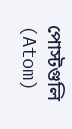পোস্টগুলি (Atom)